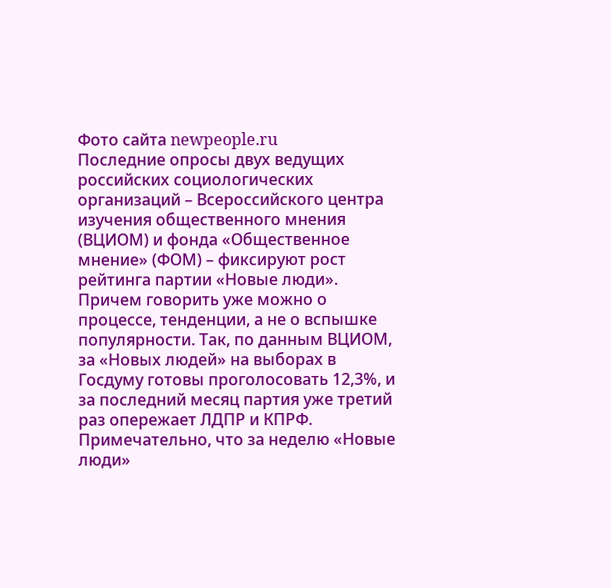Фото сайта newpeople.ru
Последние опросы двух ведущих российских социологических организаций – Всероссийского центра изучения общественного мнения (ВЦИОМ) и фонда «Общественное мнение» (ФОМ) – фиксируют рост рейтинга партии «Новые люди». Причем говорить уже можно о процессе, тенденции, а не о вспышке популярности. Так, по данным ВЦИОМ, за «Новых людей» на выборах в Госдуму готовы проголосовать 12,3%, и за последний месяц партия уже третий раз опережает ЛДПР и КПРФ. Примечательно, что за неделю «Новые люди»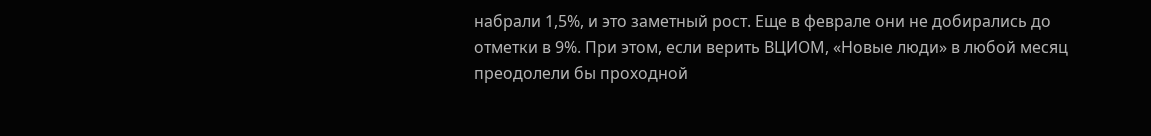набрали 1,5%, и это заметный рост. Еще в феврале они не добирались до отметки в 9%. При этом, если верить ВЦИОМ, «Новые люди» в любой месяц преодолели бы проходной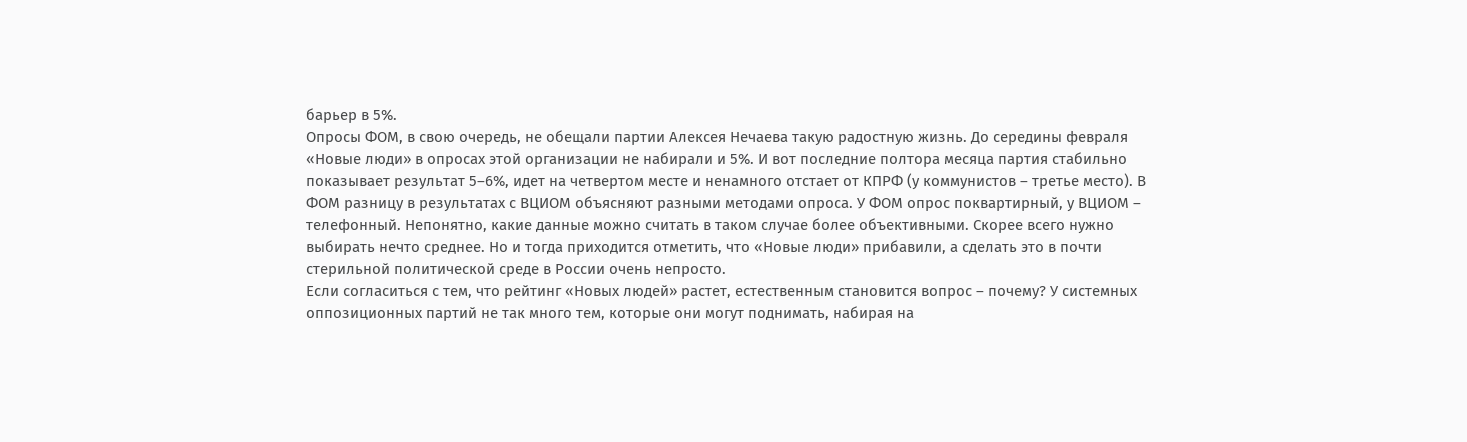барьер в 5%.
Опросы ФОМ, в свою очередь, не обещали партии Алексея Нечаева такую радостную жизнь. До середины февраля «Новые люди» в опросах этой организации не набирали и 5%. И вот последние полтора месяца партия стабильно показывает результат 5–6%, идет на четвертом месте и ненамного отстает от КПРФ (у коммунистов – третье место). В ФОМ разницу в результатах с ВЦИОМ объясняют разными методами опроса. У ФОМ опрос поквартирный, у ВЦИОМ – телефонный. Непонятно, какие данные можно считать в таком случае более объективными. Скорее всего нужно выбирать нечто среднее. Но и тогда приходится отметить, что «Новые люди» прибавили, а сделать это в почти стерильной политической среде в России очень непросто.
Если согласиться с тем, что рейтинг «Новых людей» растет, естественным становится вопрос – почему? У системных оппозиционных партий не так много тем, которые они могут поднимать, набирая на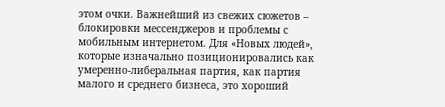этом очки. Важнейший из свежих сюжетов – блокировки мессенджеров и проблемы с мобильным интернетом. Для «Новых людей», которые изначально позиционировались как умеренно-либеральная партия, как партия малого и среднего бизнеса, это хороший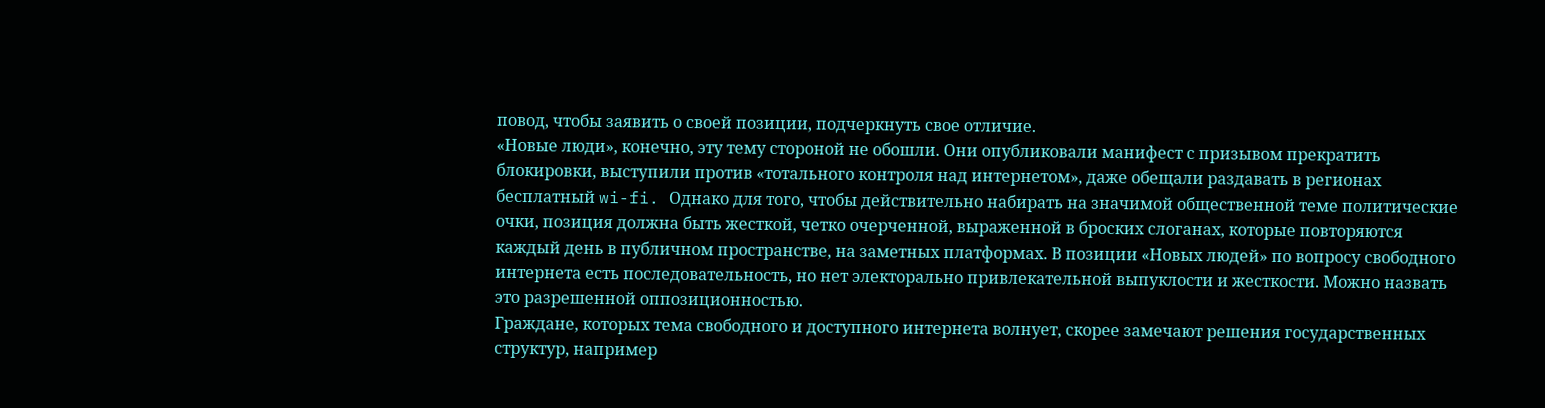повод, чтобы заявить о своей позиции, подчеркнуть свое отличие.
«Новые люди», конечно, эту тему стороной не обошли. Они опубликовали манифест с призывом прекратить блокировки, выступили против «тотального контроля над интернетом», даже обещали раздавать в регионах бесплатный wi-fi. Однако для того, чтобы действительно набирать на значимой общественной теме политические очки, позиция должна быть жесткой, четко очерченной, выраженной в броских слоганах, которые повторяются каждый день в публичном пространстве, на заметных платформах. В позиции «Новых людей» по вопросу свободного интернета есть последовательность, но нет электорально привлекательной выпуклости и жесткости. Можно назвать это разрешенной оппозиционностью.
Граждане, которых тема свободного и доступного интернета волнует, скорее замечают решения государственных структур, например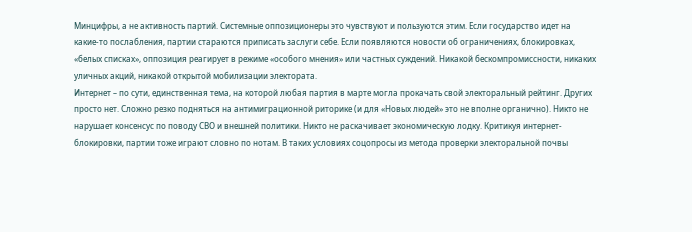Минцифры, а не активность партий. Системные оппозиционеры это чувствуют и пользуются этим. Если государство идет на какие-то послабления, партии стараются приписать заслуги себе. Если появляются новости об ограничениях, блокировках, «белых списках», оппозиция реагирует в режиме «особого мнения» или частных суждений. Никакой бескомпромиссности, никаких уличных акций, никакой открытой мобилизации электората.
Интернет – по сути, единственная тема, на которой любая партия в марте могла прокачать свой электоральный рейтинг. Других просто нет. Сложно резко подняться на антимиграционной риторике (и для «Новых людей» это не вполне органично). Никто не нарушает консенсус по поводу СВО и внешней политики. Никто не раскачивает экономическую лодку. Критикуя интернет-блокировки, партии тоже играют словно по нотам. В таких условиях соцопросы из метода проверки электоральной почвы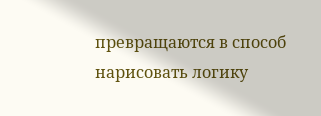превращаются в способ нарисовать логику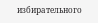избирательного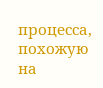процесса, похожую на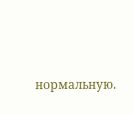нормальную.